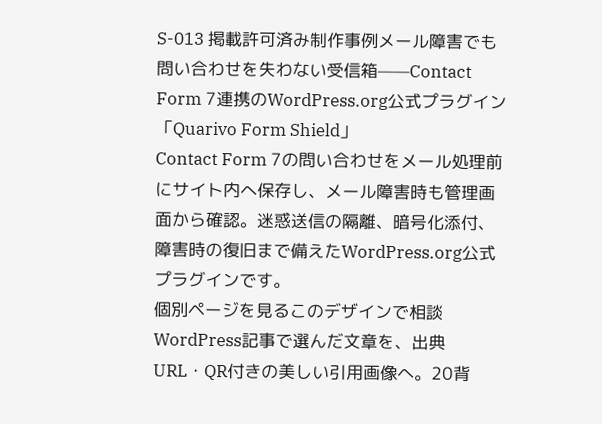S-013 掲載許可済み制作事例メール障害でも問い合わせを失わない受信箱——Contact Form 7連携のWordPress.org公式プラグイン「Quarivo Form Shield」
Contact Form 7の問い合わせをメール処理前にサイト内へ保存し、メール障害時も管理画面から確認。迷惑送信の隔離、暗号化添付、障害時の復旧まで備えたWordPress.org公式プラグインです。
個別ページを見るこのデザインで相談WordPress記事で選んだ文章を、出典URL・QR付きの美しい引用画像へ。20背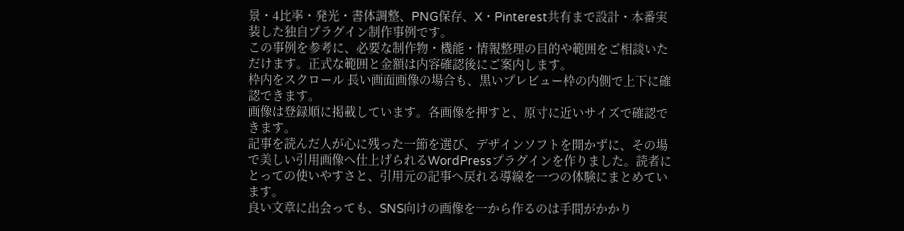景・4比率・発光・書体調整、PNG保存、X・Pinterest共有まで設計・本番実装した独自プラグイン制作事例です。
この事例を参考に、必要な制作物・機能・情報整理の目的や範囲をご相談いただけます。正式な範囲と金額は内容確認後にご案内します。
枠内をスクロール 長い画面画像の場合も、黒いプレビュー枠の内側で上下に確認できます。
画像は登録順に掲載しています。各画像を押すと、原寸に近いサイズで確認できます。
記事を読んだ人が心に残った一節を選び、デザインソフトを開かずに、その場で美しい引用画像へ仕上げられるWordPressプラグインを作りました。読者にとっての使いやすさと、引用元の記事へ戻れる導線を一つの体験にまとめています。
良い文章に出会っても、SNS向けの画像を一から作るのは手間がかかり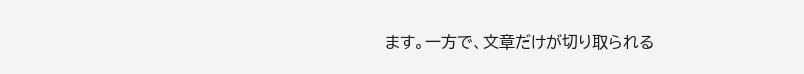ます。一方で、文章だけが切り取られる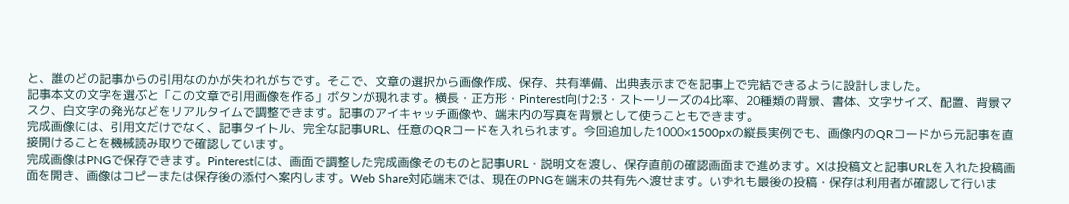と、誰のどの記事からの引用なのかが失われがちです。そこで、文章の選択から画像作成、保存、共有準備、出典表示までを記事上で完結できるように設計しました。
記事本文の文字を選ぶと「この文章で引用画像を作る」ボタンが現れます。横長・正方形・Pinterest向け2:3・ストーリーズの4比率、20種類の背景、書体、文字サイズ、配置、背景マスク、白文字の発光などをリアルタイムで調整できます。記事のアイキャッチ画像や、端末内の写真を背景として使うこともできます。
完成画像には、引用文だけでなく、記事タイトル、完全な記事URL、任意のQRコードを入れられます。今回追加した1000×1500pxの縦長実例でも、画像内のQRコードから元記事を直接開けることを機械読み取りで確認しています。
完成画像はPNGで保存できます。Pinterestには、画面で調整した完成画像そのものと記事URL・説明文を渡し、保存直前の確認画面まで進めます。Xは投稿文と記事URLを入れた投稿画面を開き、画像はコピーまたは保存後の添付へ案内します。Web Share対応端末では、現在のPNGを端末の共有先へ渡せます。いずれも最後の投稿・保存は利用者が確認して行いま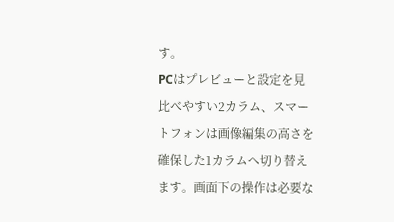す。
PCはプレビューと設定を見比べやすい2カラム、スマートフォンは画像編集の高さを確保した1カラムへ切り替えます。画面下の操作は必要な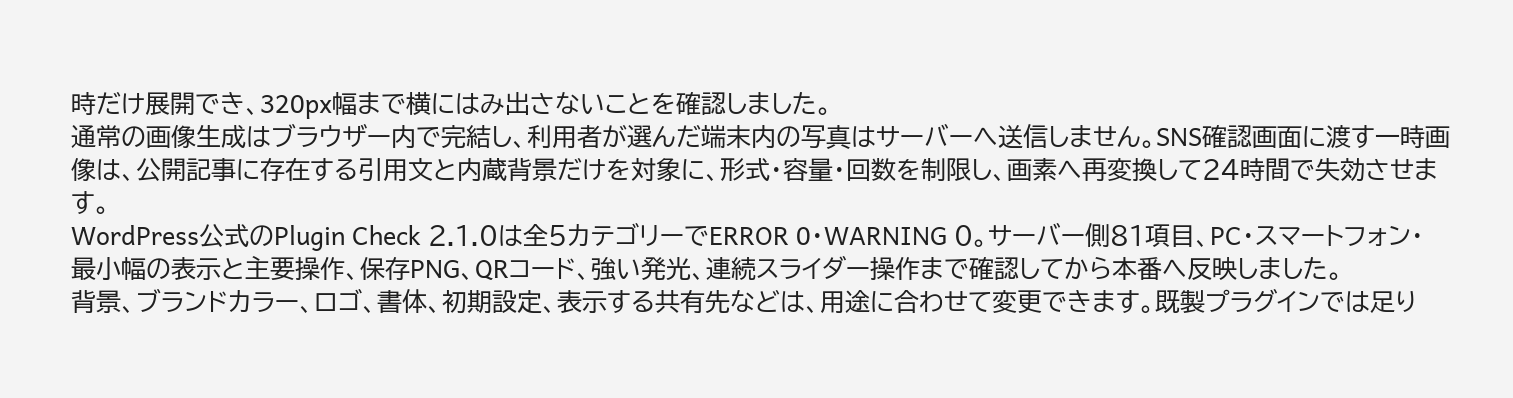時だけ展開でき、320px幅まで横にはみ出さないことを確認しました。
通常の画像生成はブラウザー内で完結し、利用者が選んだ端末内の写真はサーバーへ送信しません。SNS確認画面に渡す一時画像は、公開記事に存在する引用文と内蔵背景だけを対象に、形式・容量・回数を制限し、画素へ再変換して24時間で失効させます。
WordPress公式のPlugin Check 2.1.0は全5カテゴリーでERROR 0・WARNING 0。サーバー側81項目、PC・スマートフォン・最小幅の表示と主要操作、保存PNG、QRコード、強い発光、連続スライダー操作まで確認してから本番へ反映しました。
背景、ブランドカラー、ロゴ、書体、初期設定、表示する共有先などは、用途に合わせて変更できます。既製プラグインでは足り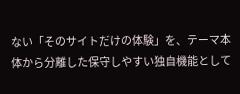ない「そのサイトだけの体験」を、テーマ本体から分離した保守しやすい独自機能として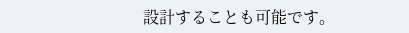設計することも可能です。